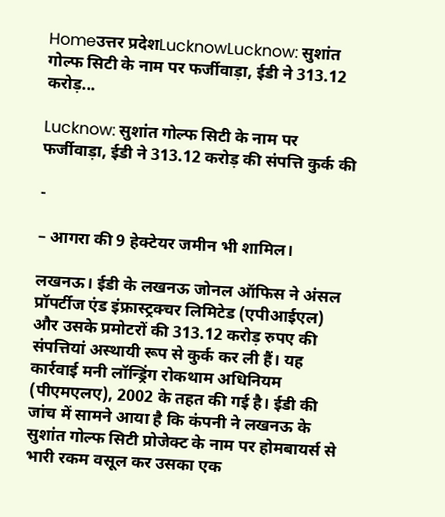Homeउत्तर प्रदेशLucknowLucknow: सुशांत गोल्फ सिटी के नाम पर फर्जीवाड़ा, ईडी ने 313.12 करोड़...

Lucknow: सुशांत गोल्फ सिटी के नाम पर फर्जीवाड़ा, ईडी ने 313.12 करोड़ की संपत्ति कुर्क की

-

– आगरा की 9 हेक्टेयर जमीन भी शामिल।

लखनऊ। ईडी के लखनऊ जोनल ऑफिस ने अंसल प्रॉपर्टीज एंड इंफ्रास्ट्रक्चर लिमिटेड (एपीआईएल) और उसके प्रमोटरों की 313.12 करोड़ रुपए की संपत्तियां अस्थायी रूप से कुर्क कर ली हैं। यह कार्रवाई मनी लॉन्ड्रिंग रोकथाम अधिनियम (पीएमएलए), 2002 के तहत की गई है। ईडी की जांच में सामने आया है कि कंपनी ने लखनऊ के सुशांत गोल्फ सिटी प्रोजेक्ट के नाम पर होमबायर्स से भारी रकम वसूल कर उसका एक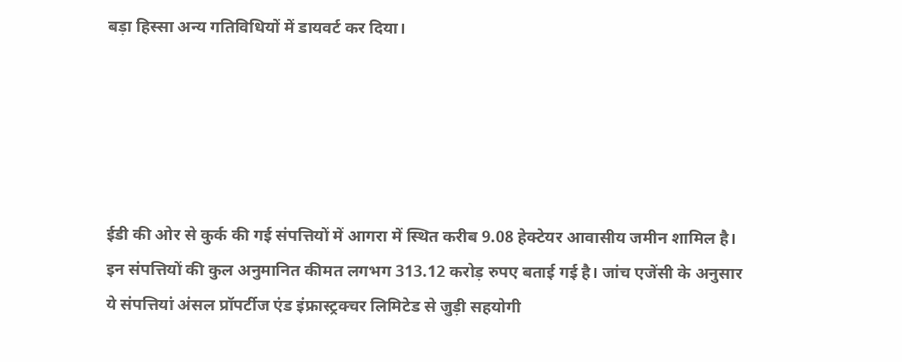बड़ा हिस्सा अन्य गतिविधियों में डायवर्ट कर दिया।





ईडी की ओर से कुर्क की गई संपत्तियों में आगरा में स्थित करीब 9.08 हेक्टेयर आवासीय जमीन शामिल है। इन संपत्तियों की कुल अनुमानित कीमत लगभग 313.12 करोड़ रुपए बताई गई है। जांच एजेंसी के अनुसार ये संपत्तियां अंसल प्रॉपर्टीज एंड इंफ्रास्ट्रक्चर लिमिटेड से जुड़ी सहयोगी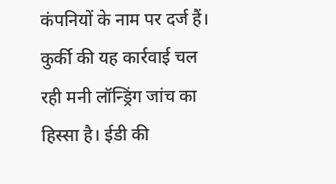कंपनियों के नाम पर दर्ज हैं। कुर्की की यह कार्रवाई चल रही मनी लॉन्ड्रिंग जांच का हिस्सा है। ईडी की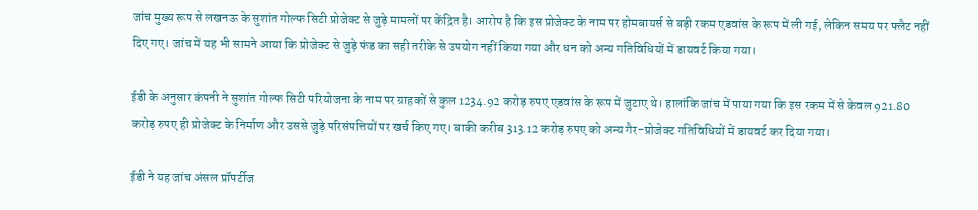जांच मुख्य रूप से लखनऊ के सुशांत गोल्फ सिटी प्रोजेक्ट से जुड़े मामलों पर केंद्रित है। आरोप है कि इस प्रोजेक्ट के नाम पर होमबायर्स से बड़ी रकम एडवांस के रूप में ली गई, लेकिन समय पर फ्लैट नहीं दिए गए। जांच में यह भी सामने आया कि प्रोजेक्ट से जुड़े फंड का सही तरीके से उपयोग नहीं किया गया और धन को अन्य गतिविधियों में डायवर्ट किया गया।

ईडी के अनुसार कंपनी ने सुशांत गोल्फ सिटी परियोजना के नाम पर ग्राहकों से कुल 1234.92 करोड़ रुपए एडवांस के रूप में जुटाए थे। हालांकि जांच में पाया गया कि इस रकम में से केवल 921.80 करोड़ रुपए ही प्रोजेक्ट के निर्माण और उससे जुड़े परिसंपत्तियों पर खर्च किए गए। बाकी करीब 313.12 करोड़ रुपए को अन्य गैर-प्रोजेक्ट गतिविधियों में डायवर्ट कर दिया गया।

ईडी ने यह जांच अंसल प्रॉपर्टीज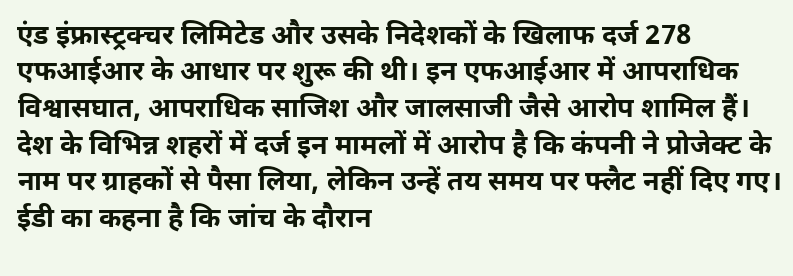एंड इंफ्रास्ट्रक्चर लिमिटेड और उसके निदेशकों के खिलाफ दर्ज 278 एफआईआर के आधार पर शुरू की थी। इन एफआईआर में आपराधिक विश्वासघात, आपराधिक साजिश और जालसाजी जैसे आरोप शामिल हैं। देश के विभिन्न शहरों में दर्ज इन मामलों में आरोप है कि कंपनी ने प्रोजेक्ट के नाम पर ग्राहकों से पैसा लिया, लेकिन उन्हें तय समय पर फ्लैट नहीं दिए गए।  ईडी का कहना है कि जांच के दौरान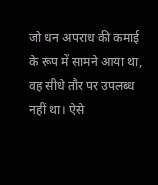जो धन अपराध की कमाई के रूप में सामने आया था, वह सीधे तौर पर उपलब्ध नहीं था। ऐसे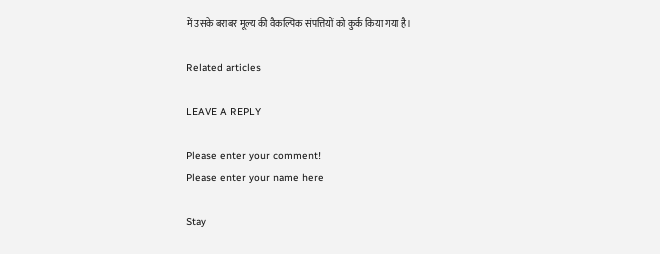में उसके बराबर मूल्य की वैकल्पिक संपत्तियों को कुर्क किया गया है।

Related articles

LEAVE A REPLY

Please enter your comment!
Please enter your name here

Stay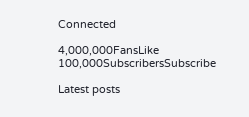Connected

4,000,000FansLike
100,000SubscribersSubscribe

Latest posts